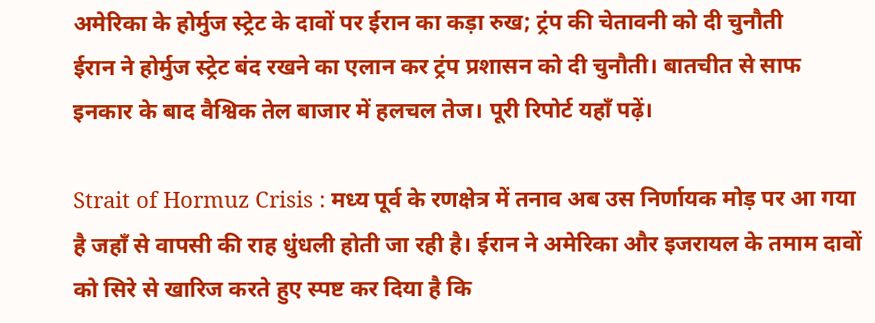अमेरिका के होर्मुज स्ट्रेट के दावों पर ईरान का कड़ा रुख; ट्रंप की चेतावनी को दी चुनौती
ईरान ने होर्मुज स्ट्रेट बंद रखने का एलान कर ट्रंप प्रशासन को दी चुनौती। बातचीत से साफ इनकार के बाद वैश्विक तेल बाजार में हलचल तेज। पूरी रिपोर्ट यहाँ पढ़ें।

Strait of Hormuz Crisis : मध्य पूर्व के रणक्षेत्र में तनाव अब उस निर्णायक मोड़ पर आ गया है जहाँ से वापसी की राह धुंधली होती जा रही है। ईरान ने अमेरिका और इजरायल के तमाम दावों को सिरे से खारिज करते हुए स्पष्ट कर दिया है कि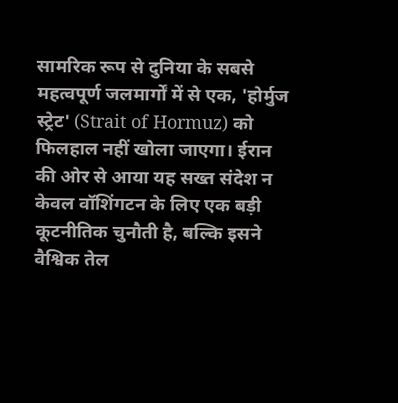सामरिक रूप से दुनिया के सबसे महत्वपूर्ण जलमार्गों में से एक, 'होर्मुज स्ट्रेट' (Strait of Hormuz) को फिलहाल नहीं खोला जाएगा। ईरान की ओर से आया यह सख्त संदेश न केवल वॉशिंगटन के लिए एक बड़ी कूटनीतिक चुनौती है, बल्कि इसने वैश्विक तेल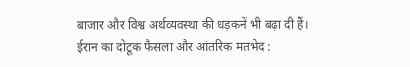बाजार और विश्व अर्थव्यवस्था की धड़कनें भी बढ़ा दी हैं।
ईरान का दोटूक फैसला और आंतरिक मतभेद :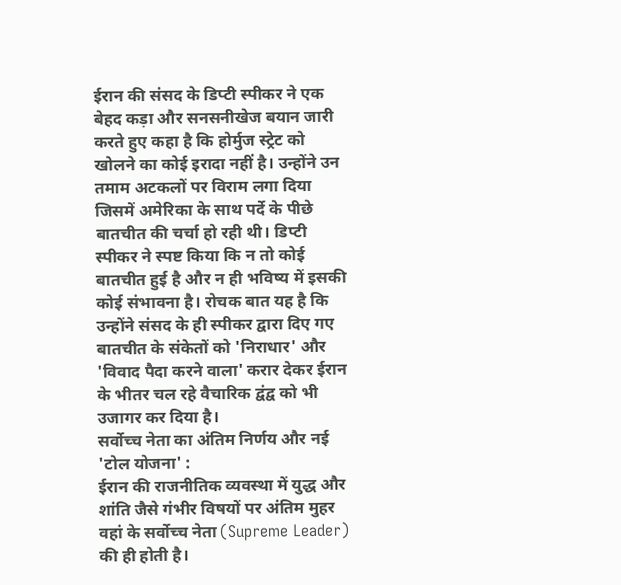ईरान की संसद के डिप्टी स्पीकर ने एक बेहद कड़ा और सनसनीखेज बयान जारी करते हुए कहा है कि होर्मुज स्ट्रेट को खोलने का कोई इरादा नहीं है। उन्होंने उन तमाम अटकलों पर विराम लगा दिया जिसमें अमेरिका के साथ पर्दे के पीछे बातचीत की चर्चा हो रही थी। डिप्टी स्पीकर ने स्पष्ट किया कि न तो कोई बातचीत हुई है और न ही भविष्य में इसकी कोई संभावना है। रोचक बात यह है कि उन्होंने संसद के ही स्पीकर द्वारा दिए गए बातचीत के संकेतों को 'निराधार' और 'विवाद पैदा करने वाला' करार देकर ईरान के भीतर चल रहे वैचारिक द्वंद्व को भी उजागर कर दिया है।
सर्वोच्च नेता का अंतिम निर्णय और नई 'टोल योजना' :
ईरान की राजनीतिक व्यवस्था में युद्ध और शांति जैसे गंभीर विषयों पर अंतिम मुहर वहां के सर्वोच्च नेता (Supreme Leader) की ही होती है।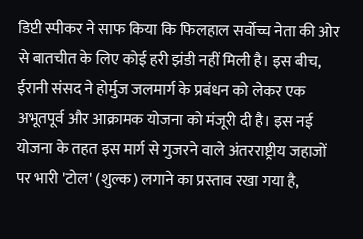डिप्टी स्पीकर ने साफ किया कि फिलहाल सर्वोच्च नेता की ओर से बातचीत के लिए कोई हरी झंडी नहीं मिली है। इस बीच, ईरानी संसद ने होर्मुज जलमार्ग के प्रबंधन को लेकर एक अभूतपूर्व और आक्रामक योजना को मंजूरी दी है। इस नई योजना के तहत इस मार्ग से गुजरने वाले अंतरराष्ट्रीय जहाजों पर भारी 'टोल' (शुल्क) लगाने का प्रस्ताव रखा गया है,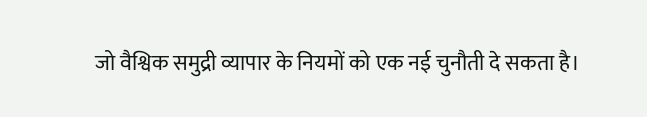जो वैश्विक समुद्री व्यापार के नियमों को एक नई चुनौती दे सकता है।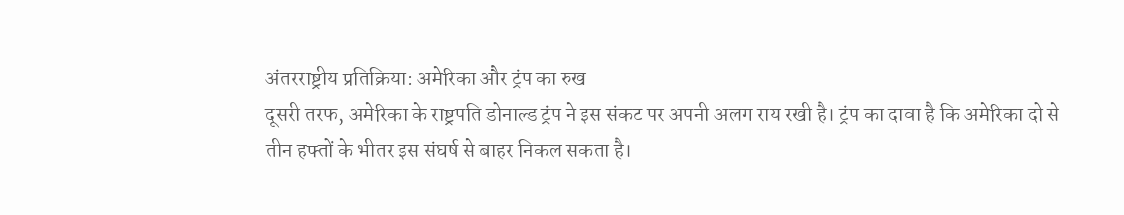अंतरराष्ट्रीय प्रतिक्रिया: अमेरिका और ट्रंप का रुख
दूसरी तरफ, अमेरिका के राष्ट्रपति डोनाल्ड ट्रंप ने इस संकट पर अपनी अलग राय रखी है। ट्रंप का दावा है कि अमेरिका दो से तीन हफ्तों के भीतर इस संघर्ष से बाहर निकल सकता है।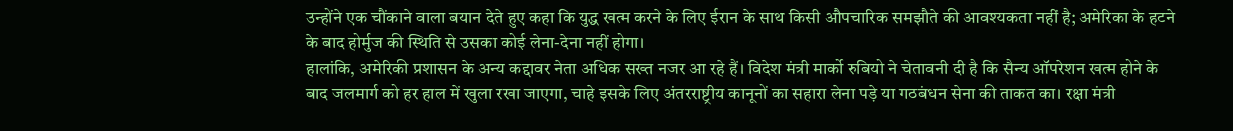उन्होंने एक चौंकाने वाला बयान देते हुए कहा कि युद्ध खत्म करने के लिए ईरान के साथ किसी औपचारिक समझौते की आवश्यकता नहीं है; अमेरिका के हटने के बाद होर्मुज की स्थिति से उसका कोई लेना-देना नहीं होगा।
हालांकि, अमेरिकी प्रशासन के अन्य कद्दावर नेता अधिक सख्त नजर आ रहे हैं। विदेश मंत्री मार्को रुबियो ने चेतावनी दी है कि सैन्य ऑपरेशन खत्म होने के बाद जलमार्ग को हर हाल में खुला रखा जाएगा, चाहे इसके लिए अंतरराष्ट्रीय कानूनों का सहारा लेना पड़े या गठबंधन सेना की ताकत का। रक्षा मंत्री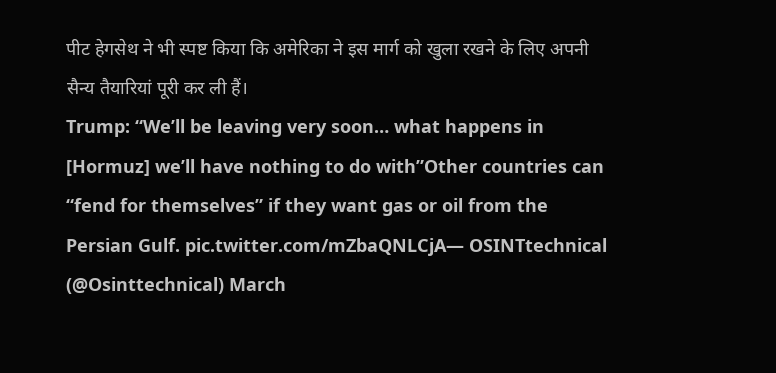पीट हेगसेथ ने भी स्पष्ट किया कि अमेरिका ने इस मार्ग को खुला रखने के लिए अपनी सैन्य तैयारियां पूरी कर ली हैं।
Trump: “We’ll be leaving very soon… what happens in [Hormuz] we’ll have nothing to do with”Other countries can “fend for themselves” if they want gas or oil from the Persian Gulf. pic.twitter.com/mZbaQNLCjA— OSINTtechnical (@Osinttechnical) March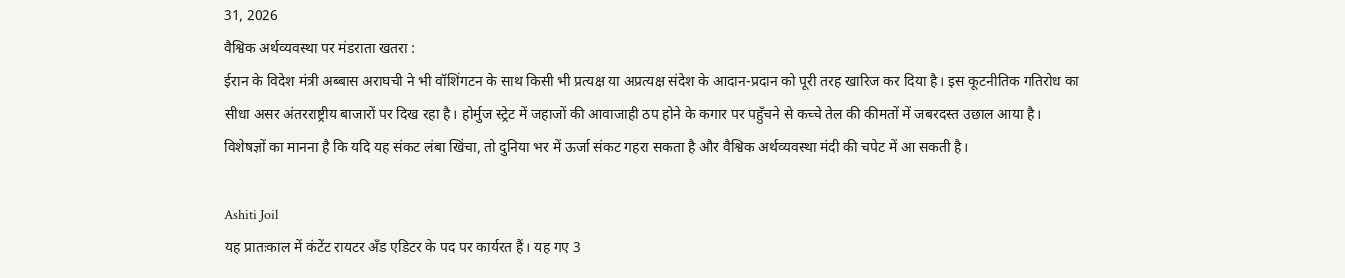31, 2026
वैश्विक अर्थव्यवस्था पर मंडराता खतरा :
ईरान के विदेश मंत्री अब्बास अराघची ने भी वॉशिंगटन के साथ किसी भी प्रत्यक्ष या अप्रत्यक्ष संदेश के आदान-प्रदान को पूरी तरह खारिज कर दिया है। इस कूटनीतिक गतिरोध का सीधा असर अंतरराष्ट्रीय बाजारों पर दिख रहा है। होर्मुज स्ट्रेट में जहाजों की आवाजाही ठप होने के कगार पर पहुँचने से कच्चे तेल की कीमतों में जबरदस्त उछाल आया है। विशेषज्ञों का मानना है कि यदि यह संकट लंबा खिंचा, तो दुनिया भर में ऊर्जा संकट गहरा सकता है और वैश्विक अर्थव्यवस्था मंदी की चपेट में आ सकती है।

Ashiti Joil
यह प्रातःकाल में कंटेंट रायटर अँड एडिटर के पद पर कार्यरत हैं। यह गए 3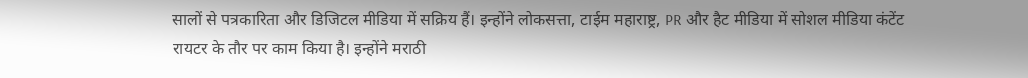सालों से पत्रकारिता और डिजिटल मीडिया में सक्रिय हैं। इन्होंने लोकसत्ता, टाईम महाराष्ट्र, PR और हैट मीडिया में सोशल मीडिया कंटेंट रायटर के तौर पर काम किया है। इन्होंने मराठी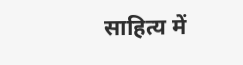साहित्य में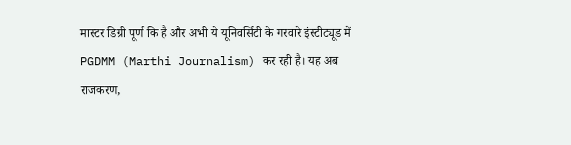मास्टर डिग्री पूर्ण कि है और अभी ये यूनिवर्सिटी के गरवारे इंस्टीट्यूड में PGDMM (Marthi Journalism) कर रही है। यह अब राजकरण,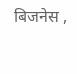बिजनेस ,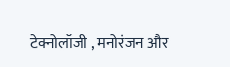टेक्नोलॉजी , मनोरंजन और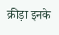क्रीड़ा इनके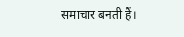समाचार बनती हैं।